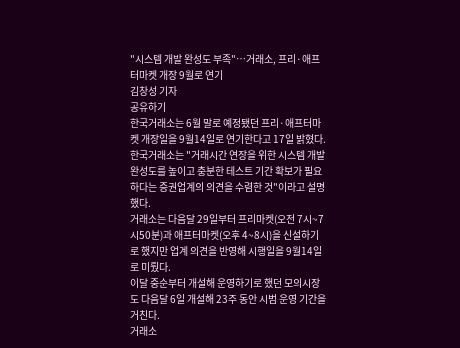"시스템 개발 완성도 부족"…거래소, 프리·애프터마켓 개장 9월로 연기
김창성 기자
공유하기
한국거래소는 6월 말로 예정됐던 프리·애프터마켓 개장일을 9월14일로 연기한다고 17일 밝혔다.
한국거래소는 "거래시간 연장을 위한 시스템 개발 완성도를 높이고 충분한 테스트 기간 확보가 필요하다는 증권업계의 의견을 수렴한 것"이라고 설명했다.
거래소는 다음달 29일부터 프리마켓(오전 7시~7시50분)과 애프터마켓(오후 4~8시)을 신설하기로 했지만 업계 의견을 반영해 시행일을 9월14일로 미뤘다.
이달 중순부터 개설해 운영하기로 했던 모의시장도 다음달 6일 개설해 23주 동안 시범 운영 기간을 거친다.
거래소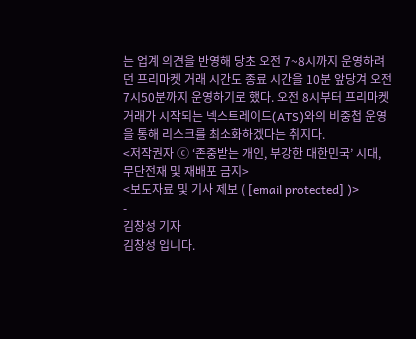는 업계 의견을 반영해 당초 오전 7~8시까지 운영하려던 프리마켓 거래 시간도 종료 시간을 10분 앞당겨 오전 7시50분까지 운영하기로 했다. 오전 8시부터 프리마켓 거래가 시작되는 넥스트레이드(ATS)와의 비중첩 운영을 통해 리스크를 최소화하겠다는 취지다.
<저작권자 ⓒ ‘존중받는 개인, 부강한 대한민국’ 시대, 무단전재 및 재배포 금지>
<보도자료 및 기사 제보 ( [email protected] )>
-
김창성 기자
김창성 입니다.